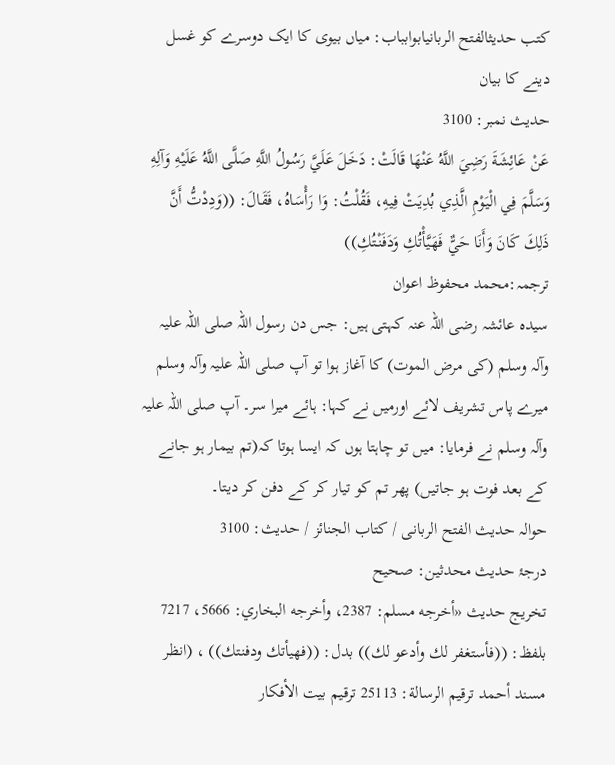کتب حدیثالفتح الربانیابوابباب: میاں بیوی کا ایک دوسرے کو غسل دینے کا بیان
حدیث نمبر: 3100
عَنْ عَائِشَةَ رَضِيَ اللَّهُ عَنْهَا قَالَتْ: دَخَلَ عَلَيَّ رَسُولُ اللَّهِ صَلَّى اللَّهُ عَلَيْهِ وَآلِهِ وَسَلَّمَ فِي الْيَوْمِ الَّذِي بُدِيَتْ فِيهِ، فَقُلْتُ: وَا رَأْسَاهُ، فَقَالَ: ((وَدِدْتُّ أَنَّ ذَلِكَ كَانَ وَأَنَا حَيٌّ فَهَيَّأْتُكِ وَدَفَنْتُكِ))
ترجمہ:محمد محفوظ اعوان
سیدہ عائشہ رضی اللہ عنہ کہتی ہیں: جس دن رسول اللہ صلی اللہ علیہ وآلہ وسلم (کی مرض الموت) کا آغاز ہوا تو آپ صلی اللہ علیہ وآلہ وسلم میرے پاس تشریف لائے اورمیں نے کہا: ہائے میرا سر۔ آپ صلی اللہ علیہ وآلہ وسلم نے فرمایا: میں تو چاہتا ہوں کہ ایسا ہوتا کہ(تم بیمار ہو جانے کے بعد فوت ہو جاتیں) پھر تم کو تیار کر کے دفن کر دیتا۔
حوالہ حدیث الفتح الربانی / كتاب الجنائز / حدیث: 3100
درجۂ حدیث محدثین: صحیح
تخریج حدیث «أخرجه مسلم: 2387، وأخرجه البخاري: 5666، 7217 بلفظ: ((فأستغفر لك وأدعو لك)) بدل: ((فھيأتك ودفنتك)) ، (انظر مسند أحمد ترقيم الرسالة: 25113 ترقیم بيت الأفكار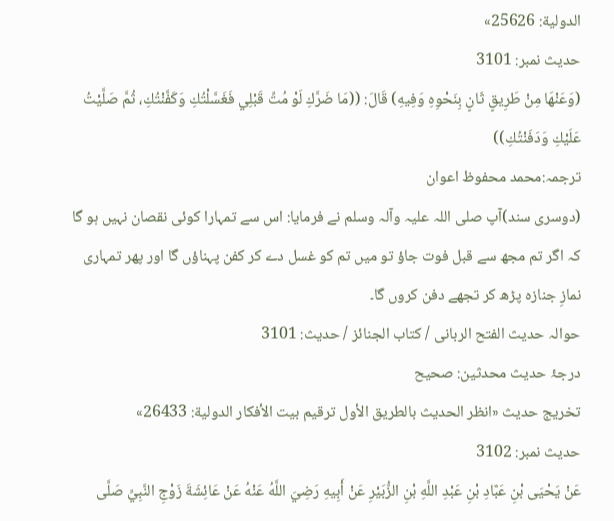الدولية: 25626»
حدیث نمبر: 3101
(وَعَنْهَا مِنْ طَرِيقٍ ثَانٍ بِنَحْوِهِ وَفِيهِ) قَالَ: ((مَا ضَرَّكِ لَوْ مُتِّ قَبْلِي فَغَسَّلْتُكِ وَكَفَّنْتُكِ، ثُمَّ صَلَّيْتُ عَلَيْكِ وَدَفَنْتُكِ))
ترجمہ:محمد محفوظ اعوان
(دوسری سند)آپ صلی اللہ علیہ وآلہ وسلم نے فرمایا: اس سے تمہارا کوئی نقصان نہیں ہو گا کہ اگر تم مجھ سے قبل فوت جاؤ تو میں تم کو غسل دے کر کفن پہناؤں گا اور پھر تمہاری نمازِ جنازہ پڑھ کر تجھے دفن کروں گا۔
حوالہ حدیث الفتح الربانی / كتاب الجنائز / حدیث: 3101
درجۂ حدیث محدثین: صحیح
تخریج حدیث «انظر الحديث بالطريق الأول ترقیم بيت الأفكار الدولية: 26433»
حدیث نمبر: 3102
عَنْ يَحْيَى بْنِ عَبَّادِ بْنِ عَبْدِ اللَّهِ بْنِ الزُّبَيْرِ عَنْ أَبِيهِ رَضِيَ اللَّهُ عَنْهُ عَنْ عَائِشَةَ زَوْجِ النَّبِيِّ صَلَّى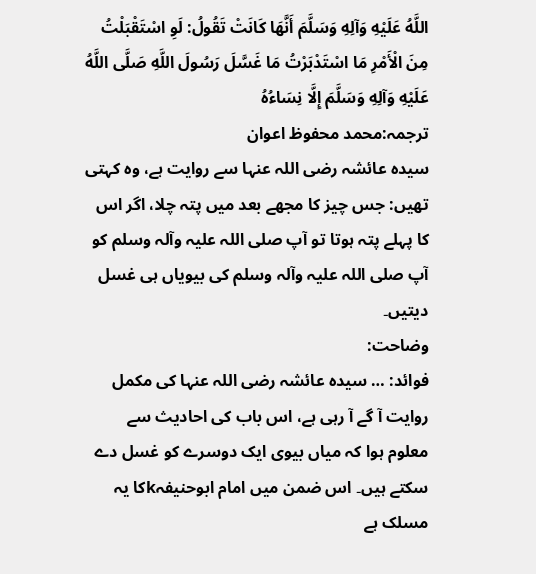اللَّهُ عَلَيْهِ وَآلِهِ وَسَلَّمَ أَنَّهَا كَانَتْ تَقُولُ: لَوِ اسْتَقْبَلْتُ مِنَ الْأَمْرِ مَا اسْتَدْبَرْتُ مَا غَسَّلَ رَسُولَ اللَّهِ صَلَّى اللَّهُ عَلَيْهِ وَآلِهِ وَسَلَّمَ إِلَّا نِسَاءُهُ
ترجمہ:محمد محفوظ اعوان
سیدہ عائشہ رضی اللہ عنہا سے روایت ہے، وہ کہتی تھیں: جس چیز کا مجھے بعد میں پتہ چلا، اگر اس کا پہلے پتہ ہوتا تو آپ صلی اللہ علیہ وآلہ وسلم کو آپ صلی اللہ علیہ وآلہ وسلم کی بیویاں ہی غسل دیتیں۔
وضاحت:
فوائد: … سیدہ عائشہ رضی اللہ عنہا کی مکمل روایت آ گے آ رہی ہے، اس باب کی احادیث سے معلوم ہوا کہ میاں بیوی ایک دوسرے کو غسل دے سکتے ہیں۔ اس ضمن میں امام ابوحنیفہkکا یہ مسلک ہے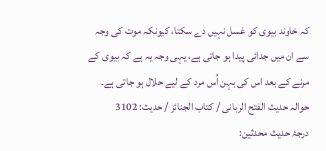کہ خاوند بیوی کو غسل نہیں دے سکتا، کیونکہ موت کی وجہ سے ان میں جدائی پیدا ہو جاتی ہے، یہی وجہ یہ ہے کہ بیوی کے مرنے کے بعد اس کی بہن اُس مرد کے لیے حلال ہو جاتی ہے۔
حوالہ حدیث الفتح الربانی / كتاب الجنائز / حدیث: 3102
درجۂ حدیث محدثین: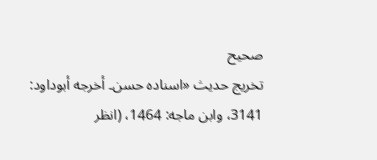صحیح
تخریج حدیث «اسناده حسن۔ أخرجه أبوداود: 3141، وابن ماجه: 1464، (انظر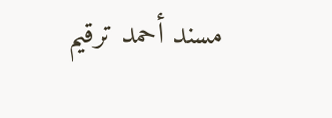مسند أحمد ترقيم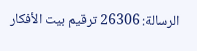الرسالة: 26306 ترقیم بيت الأفكار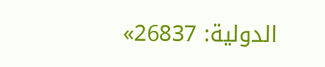الدولية: 26837»